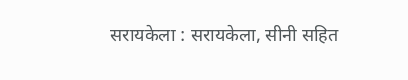सरायकेला : सरायकेला, सीनी सहित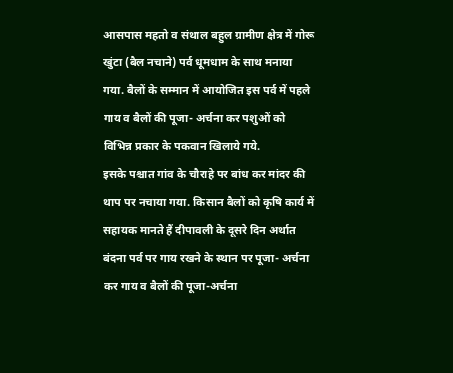आसपास महतो व संथाल बहुल ग्रामीण क्षेत्र में गोरू खुंटा (बैल नचाने) पर्व धूमधाम के साथ मनाया गया. बैलों के सम्मान में आयोजित इस पर्व में पहले गाय व बैलों की पूजा- अर्चना कर पशुओं को विभिन्न प्रकार के पकवान खिलाये गये.
इसके पश्चात गांव के चौराहे पर बांध कर मांदर की थाप पर नचाया गया. किसान बैलों को कृषि कार्य में सहायक मानते हैं दीपावली के दूसरे दिन अर्थात बंदना पर्व पर गाय रखने के स्थान पर पूजा- अर्चना कर गाय व बैलों की पूजा-अर्चना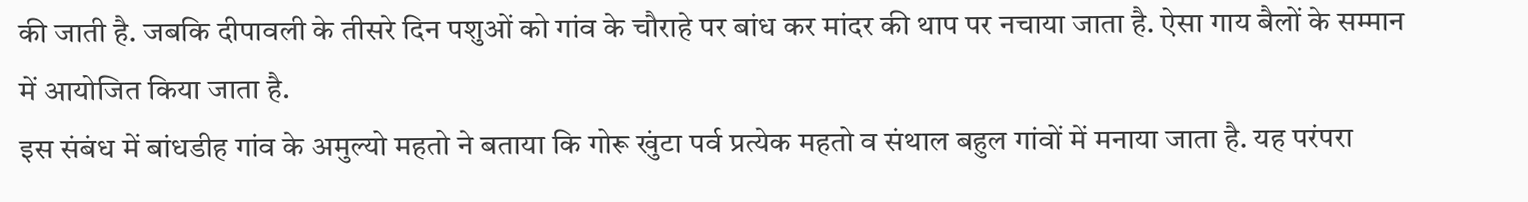की जाती है. जबकि दीपावली के तीसरे दिन पशुओं को गांव के चौराहे पर बांध कर मांदर की थाप पर नचाया जाता है. ऐसा गाय बैलों के सम्मान में आयोजित किया जाता है.
इस संबंध में बांधडीह गांव के अमुल्यो महतो ने बताया कि गोरू खुंटा पर्व प्रत्येक महतो व संथाल बहुल गांवों में मनाया जाता है. यह परंपरा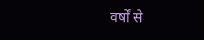वर्षों से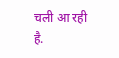चली आ रही है.